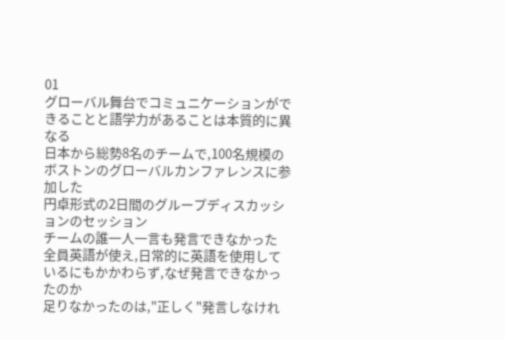01
グローバル舞台でコミュニケーションができることと語学力があることは本質的に異なる
日本から総勢8名のチームで,100名規模のボストンのグローバルカンファレンスに参加した
円卓形式の2日間のグループディスカッションのセッション
チームの誰一人一言も発言できなかった
全員英語が使え,日常的に英語を使用しているにもかかわらず,なぜ発言できなかったのか
足りなかったのは,"正しく"発言しなけれ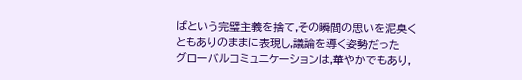ばという完璧主義を捨て,その瞬間の思いを泥臭くともありのままに表現し,議論を導く姿勢だった
グローバルコミュニケーションは,華やかでもあり,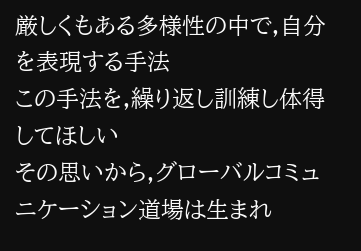厳しくもある多様性の中で,自分を表現する手法
この手法を,繰り返し訓練し体得してほしい
その思いから,グローバルコミュニケーション道場は生まれ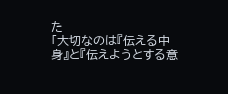た
「大切なのは『伝える中身』と『伝えようとする意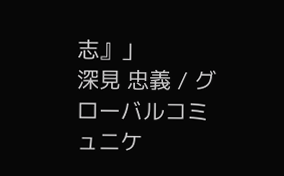志』」
深見 忠義 / グローバルコミュニケ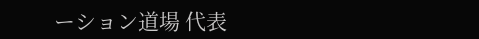ーション道場 代表